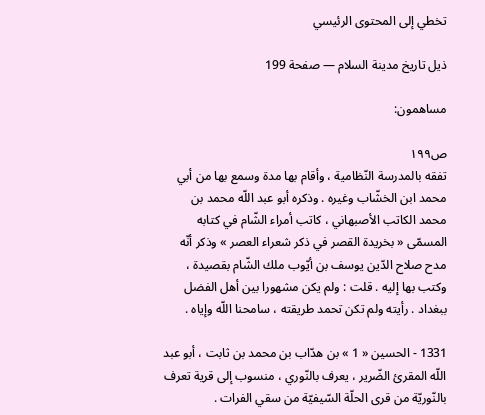تخطي إلى المحتوى الرئيسي

ذيل تاريخ مدينة السلام — صفحة 199

مساهمون:

ص١٩٩
تفقه بالمدرسة النّظامية ، وأقام بها مدة وسمع بها من أبي محمد ابن الخشّاب وغيره . وذكره أبو عبد اللّه محمد بن محمد الكاتب الأصبهاني ، كاتب أمراء الشّام في كتابه المسمّى « بخريدة القصر في ذكر شعراء العصر » وذكر أنّه مدح صلاح الدّين يوسف بن أيّوب ملك الشّام بقصيدة ، وكتب بها إليه . قلت : ولم يكن مشهورا بين أهل الفضل ببغداد . رأيته ولم تكن تحمد طريقته ، سامحنا اللّه وإياه .

1331 - الحسين « 1 » بن هدّاب بن محمد بن ثابت ، أبو عبد اللّه المقرئ الضّرير ، يعرف بالنّوري ، منسوب إلى قرية تعرف بالنّوريّة من قرى الحلّة السّيفيّة من سقي الفرات .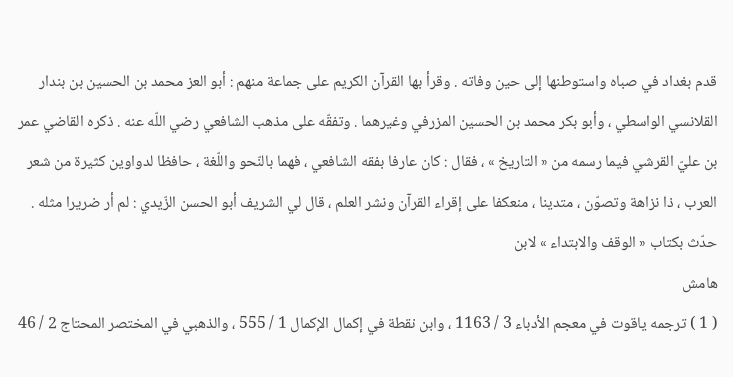قدم بغداد في صباه واستوطنها إلى حين وفاته . وقرأ بها القرآن الكريم على جماعة منهم : أبو العز محمد بن الحسين بن بندار القلانسي الواسطي ، وأبو بكر محمد بن الحسين المزرفي وغيرهما . وتفقّه على مذهب الشافعي رضي اللّه عنه . ذكره القاضي عمر بن عليّ القرشي فيما رسمه من « التاريخ » ، فقال : كان عارفا بفقه الشافعي ، فهما بالنّحو واللّغة ، حافظا لدواوين كثيرة من شعر العرب ، ذا نزاهة وتصوّن ، متدينا ، منعكفا على إقراء القرآن ونشر العلم ، قال لي الشريف أبو الحسن الزّيدي : لم أر ضريرا مثله . حدّث بكتاب « الوقف والابتداء » لابن
هامش
( 1 ) ترجمه ياقوت في معجم الأدباء 3 / 1163 ، وابن نقطة في إكمال الإكمال 1 / 555 ، والذهبي في المختصر المحتاج 2 / 46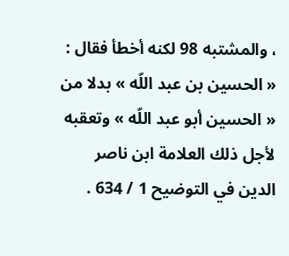، والمشتبه 98 لكنه أخطأ فقال : « الحسين بن عبد اللّه » بدلا من « الحسين أبو عبد اللّه » وتعقبه لأجل ذلك العلامة ابن ناصر الدين في التوضيح 1 / 634 .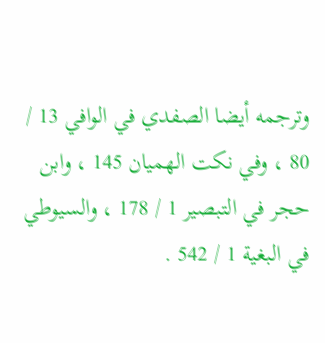وترجمه أيضا الصفدي في الوافي 13 / 80 ، وفي نكت الهميان 145 ، وابن حجر في التبصير 1 / 178 ، والسيوطي في البغية 1 / 542 .